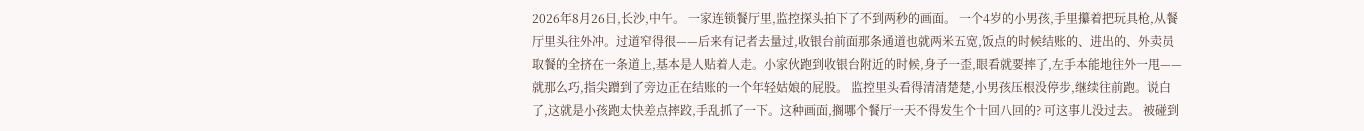2026年8月26日,长沙,中午。 一家连锁餐厅里,监控探头拍下了不到两秒的画面。 一个4岁的小男孩,手里攥着把玩具枪,从餐厅里头往外冲。过道窄得很——后来有记者去量过,收银台前面那条通道也就两米五宽,饭点的时候结账的、进出的、外卖员取餐的全挤在一条道上,基本是人贴着人走。小家伙跑到收银台附近的时候,身子一歪,眼看就要摔了,左手本能地往外一甩——就那么巧,指尖蹭到了旁边正在结账的一个年轻姑娘的屁股。 监控里头看得清清楚楚,小男孩压根没停步,继续往前跑。说白了,这就是小孩跑太快差点摔跤,手乱抓了一下。这种画面,搁哪个餐厅一天不得发生个十回八回的? 可这事儿没过去。 被碰到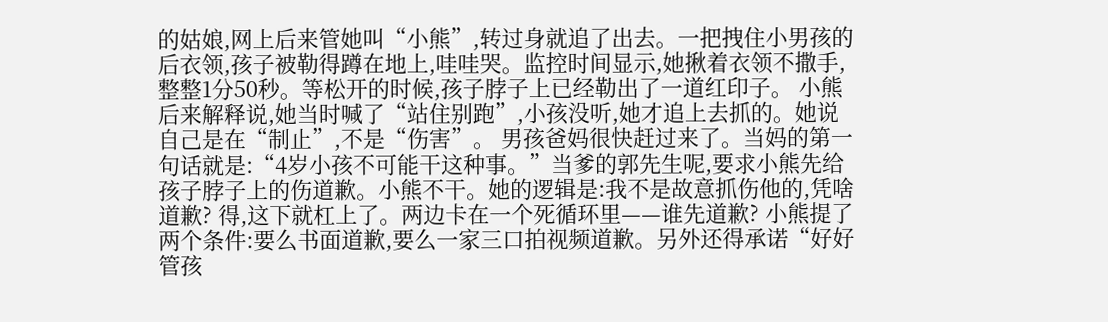的姑娘,网上后来管她叫“小熊”,转过身就追了出去。一把拽住小男孩的后衣领,孩子被勒得蹲在地上,哇哇哭。监控时间显示,她揪着衣领不撒手,整整1分50秒。等松开的时候,孩子脖子上已经勒出了一道红印子。 小熊后来解释说,她当时喊了“站住别跑”,小孩没听,她才追上去抓的。她说自己是在“制止”,不是“伤害”。 男孩爸妈很快赶过来了。当妈的第一句话就是:“4岁小孩不可能干这种事。”当爹的郭先生呢,要求小熊先给孩子脖子上的伤道歉。小熊不干。她的逻辑是:我不是故意抓伤他的,凭啥道歉? 得,这下就杠上了。两边卡在一个死循环里——谁先道歉? 小熊提了两个条件:要么书面道歉,要么一家三口拍视频道歉。另外还得承诺“好好管孩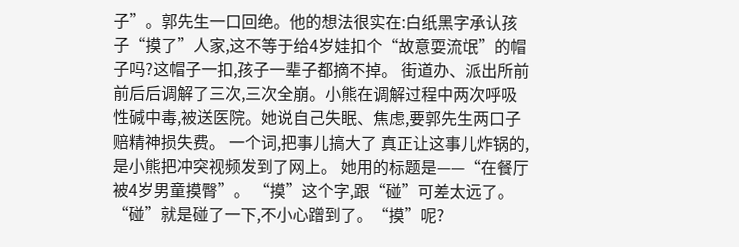子”。郭先生一口回绝。他的想法很实在:白纸黑字承认孩子“摸了”人家,这不等于给4岁娃扣个“故意耍流氓”的帽子吗?这帽子一扣,孩子一辈子都摘不掉。 街道办、派出所前前后后调解了三次,三次全崩。小熊在调解过程中两次呼吸性碱中毒,被送医院。她说自己失眠、焦虑,要郭先生两口子赔精神损失费。 一个词,把事儿搞大了 真正让这事儿炸锅的,是小熊把冲突视频发到了网上。 她用的标题是——“在餐厅被4岁男童摸臀”。 “摸”这个字,跟“碰”可差太远了。“碰”就是碰了一下,不小心蹭到了。“摸”呢?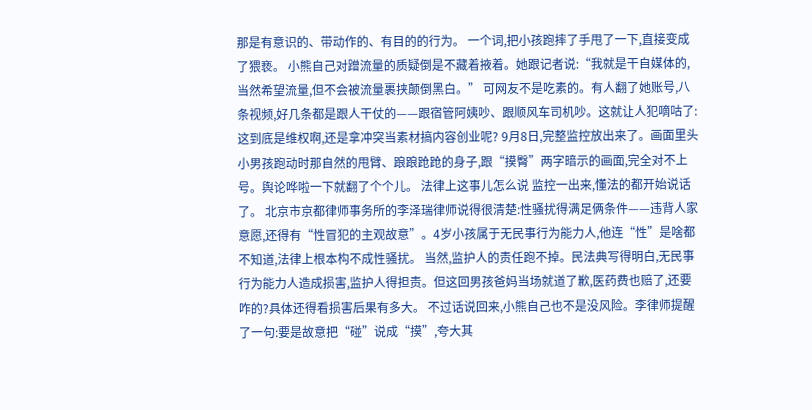那是有意识的、带动作的、有目的的行为。 一个词,把小孩跑摔了手甩了一下,直接变成了猥亵。 小熊自己对蹭流量的质疑倒是不藏着掖着。她跟记者说:“我就是干自媒体的,当然希望流量,但不会被流量裹挟颠倒黑白。” 可网友不是吃素的。有人翻了她账号,八条视频,好几条都是跟人干仗的——跟宿管阿姨吵、跟顺风车司机吵。这就让人犯嘀咕了:这到底是维权啊,还是拿冲突当素材搞内容创业呢? 9月8日,完整监控放出来了。画面里头小男孩跑动时那自然的甩臂、踉踉跄跄的身子,跟“摸臀”两字暗示的画面,完全对不上号。舆论哗啦一下就翻了个个儿。 法律上这事儿怎么说 监控一出来,懂法的都开始说话了。 北京市京都律师事务所的李泽瑞律师说得很清楚:性骚扰得满足俩条件——违背人家意愿,还得有“性冒犯的主观故意”。4岁小孩属于无民事行为能力人,他连“性”是啥都不知道,法律上根本构不成性骚扰。 当然,监护人的责任跑不掉。民法典写得明白,无民事行为能力人造成损害,监护人得担责。但这回男孩爸妈当场就道了歉,医药费也赔了,还要咋的?具体还得看损害后果有多大。 不过话说回来,小熊自己也不是没风险。李律师提醒了一句:要是故意把“碰”说成“摸”,夸大其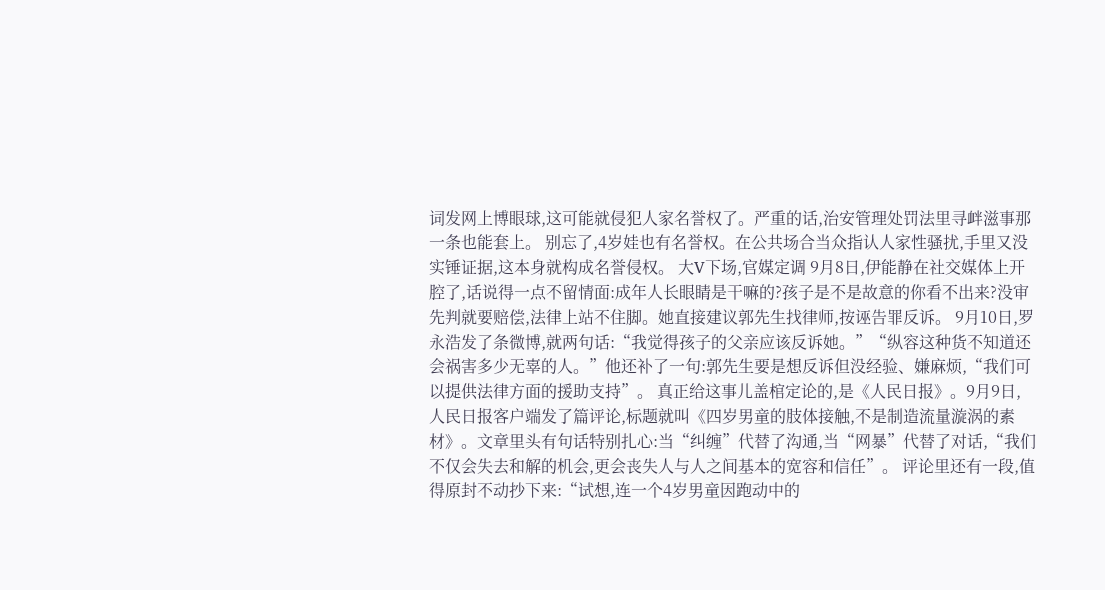词发网上博眼球,这可能就侵犯人家名誉权了。严重的话,治安管理处罚法里寻衅滋事那一条也能套上。 别忘了,4岁娃也有名誉权。在公共场合当众指认人家性骚扰,手里又没实锤证据,这本身就构成名誉侵权。 大V下场,官媒定调 9月8日,伊能静在社交媒体上开腔了,话说得一点不留情面:成年人长眼睛是干嘛的?孩子是不是故意的你看不出来?没审先判就要赔偿,法律上站不住脚。她直接建议郭先生找律师,按诬告罪反诉。 9月10日,罗永浩发了条微博,就两句话:“我觉得孩子的父亲应该反诉她。”“纵容这种货不知道还会祸害多少无辜的人。”他还补了一句:郭先生要是想反诉但没经验、嫌麻烦,“我们可以提供法律方面的援助支持”。 真正给这事儿盖棺定论的,是《人民日报》。9月9日,人民日报客户端发了篇评论,标题就叫《四岁男童的肢体接触,不是制造流量漩涡的素材》。文章里头有句话特别扎心:当“纠缠”代替了沟通,当“网暴”代替了对话,“我们不仅会失去和解的机会,更会丧失人与人之间基本的宽容和信任”。 评论里还有一段,值得原封不动抄下来:“试想,连一个4岁男童因跑动中的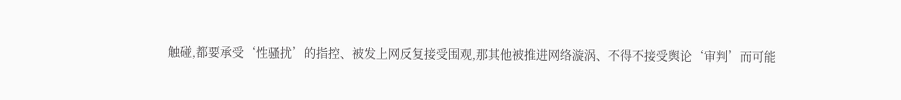触碰,都要承受‘性骚扰’的指控、被发上网反复接受围观,那其他被推进网络漩涡、不得不接受舆论‘审判’而可能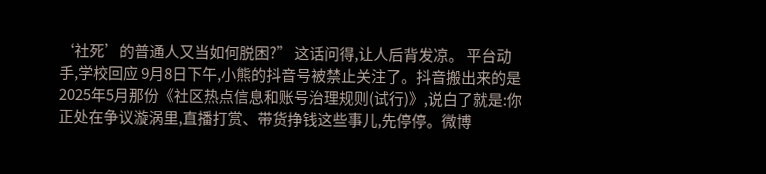‘社死’的普通人又当如何脱困?” 这话问得,让人后背发凉。 平台动手,学校回应 9月8日下午,小熊的抖音号被禁止关注了。抖音搬出来的是2025年5月那份《社区热点信息和账号治理规则(试行)》,说白了就是:你正处在争议漩涡里,直播打赏、带货挣钱这些事儿,先停停。微博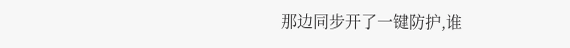那边同步开了一键防护,谁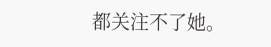都关注不了她。